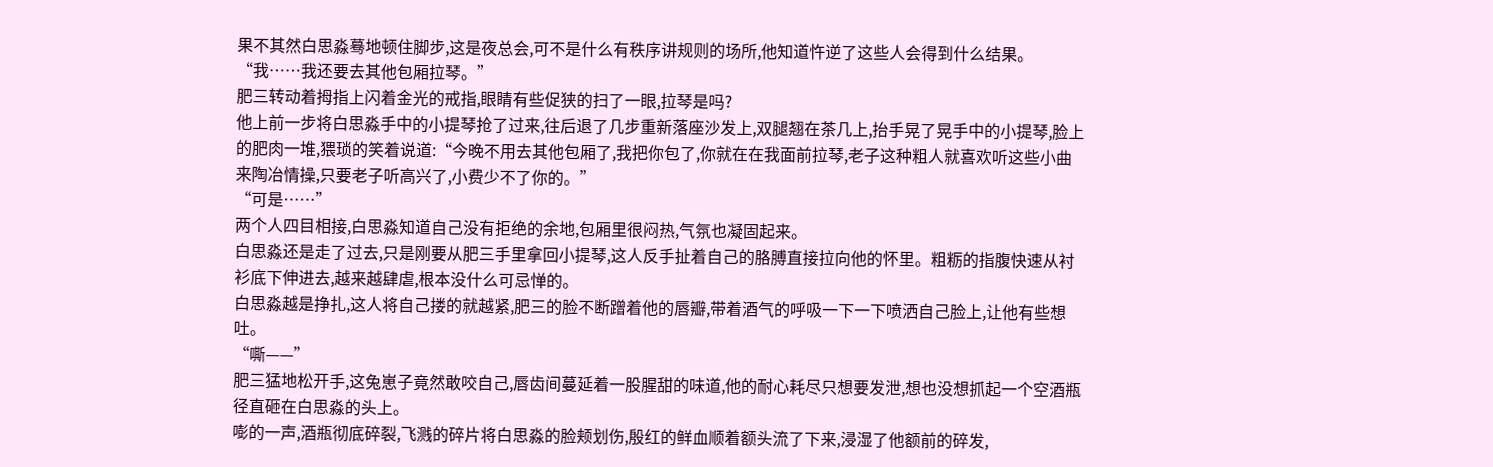果不其然白思淼蓦地顿住脚步,这是夜总会,可不是什么有秩序讲规则的场所,他知道忤逆了这些人会得到什么结果。
“我……我还要去其他包厢拉琴。”
肥三转动着拇指上闪着金光的戒指,眼睛有些促狭的扫了一眼,拉琴是吗?
他上前一步将白思淼手中的小提琴抢了过来,往后退了几步重新落座沙发上,双腿翘在茶几上,抬手晃了晃手中的小提琴,脸上的肥肉一堆,猥琐的笑着说道:“今晚不用去其他包厢了,我把你包了,你就在在我面前拉琴,老子这种粗人就喜欢听这些小曲来陶冶情操,只要老子听高兴了,小费少不了你的。”
“可是……”
两个人四目相接,白思淼知道自己没有拒绝的余地,包厢里很闷热,气氛也凝固起来。
白思淼还是走了过去,只是刚要从肥三手里拿回小提琴,这人反手扯着自己的胳膊直接拉向他的怀里。粗粝的指腹快速从衬衫底下伸进去,越来越肆虐,根本没什么可忌惮的。
白思淼越是挣扎,这人将自己搂的就越紧,肥三的脸不断蹭着他的唇瓣,带着酒气的呼吸一下一下喷洒自己脸上,让他有些想吐。
“嘶——”
肥三猛地松开手,这兔崽子竟然敢咬自己,唇齿间蔓延着一股腥甜的味道,他的耐心耗尽只想要发泄,想也没想抓起一个空酒瓶径直砸在白思淼的头上。
嘭的一声,酒瓶彻底碎裂,飞溅的碎片将白思淼的脸颊划伤,殷红的鲜血顺着额头流了下来,浸湿了他额前的碎发,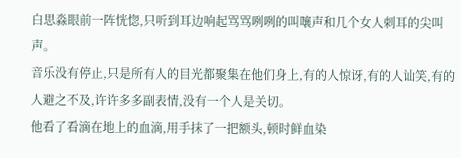白思淼眼前一阵恍惚,只听到耳边响起骂骂咧咧的叫嚷声和几个女人刺耳的尖叫声。
音乐没有停止,只是所有人的目光都聚集在他们身上,有的人惊讶,有的人讪笑,有的人避之不及,许许多多副表情,没有一个人是关切。
他看了看滴在地上的血滴,用手抹了一把额头,顿时鲜血染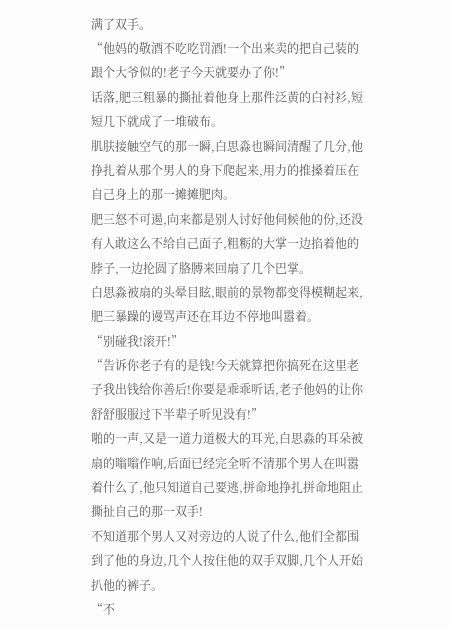满了双手。
“他妈的敬酒不吃吃罚酒!一个出来卖的把自己装的跟个大爷似的!老子今天就要办了你!”
话落,肥三粗暴的撕扯着他身上那件泛黄的白衬衫,短短几下就成了一堆破布。
肌肤接触空气的那一瞬,白思淼也瞬间清醒了几分,他挣扎着从那个男人的身下爬起来,用力的推搡着压在自己身上的那一摊摊肥肉。
肥三怒不可遏,向来都是别人讨好他伺候他的份,还没有人敢这么不给自己面子,粗粝的大掌一边掐着他的脖子,一边抡圆了胳膊来回扇了几个巴掌。
白思淼被扇的头晕目眩,眼前的景物都变得模糊起来,肥三暴躁的谩骂声还在耳边不停地叫嚣着。
“别碰我!滚开!”
“告诉你老子有的是钱!今天就算把你搞死在这里老子我出钱给你善后!你要是乖乖听话,老子他妈的让你舒舒服服过下半辈子听见没有!”
啪的一声,又是一道力道极大的耳光,白思淼的耳朵被扇的嗡嗡作响,后面已经完全听不清那个男人在叫嚣着什么了,他只知道自己要逃,拼命地挣扎拼命地阻止撕扯自己的那一双手!
不知道那个男人又对旁边的人说了什么,他们全都围到了他的身边,几个人按住他的双手双脚,几个人开始扒他的裤子。
“不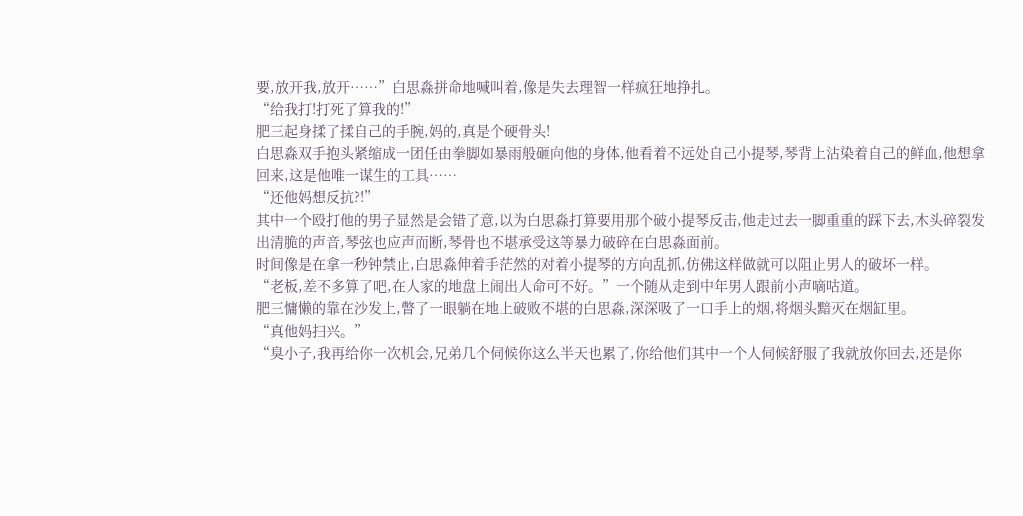要,放开我,放开……”白思淼拼命地喊叫着,像是失去理智一样疯狂地挣扎。
“给我打!打死了算我的!”
肥三起身揉了揉自己的手腕,妈的,真是个硬骨头!
白思淼双手抱头紧缩成一团任由拳脚如暴雨般砸向他的身体,他看着不远处自己小提琴,琴背上沾染着自己的鲜血,他想拿回来,这是他唯一谋生的工具……
“还他妈想反抗?!”
其中一个殴打他的男子显然是会错了意,以为白思淼打算要用那个破小提琴反击,他走过去一脚重重的踩下去,木头碎裂发出清脆的声音,琴弦也应声而断,琴骨也不堪承受这等暴力破碎在白思淼面前。
时间像是在拿一秒钟禁止,白思淼伸着手茫然的对着小提琴的方向乱抓,仿佛这样做就可以阻止男人的破坏一样。
“老板,差不多算了吧,在人家的地盘上闹出人命可不好。”一个随从走到中年男人跟前小声嘀咕道。
肥三慵懒的靠在沙发上,瞥了一眼躺在地上破败不堪的白思淼,深深吸了一口手上的烟,将烟头黯灭在烟缸里。
“真他妈扫兴。”
“臭小子,我再给你一次机会,兄弟几个伺候你这么半天也累了,你给他们其中一个人伺候舒服了我就放你回去,还是你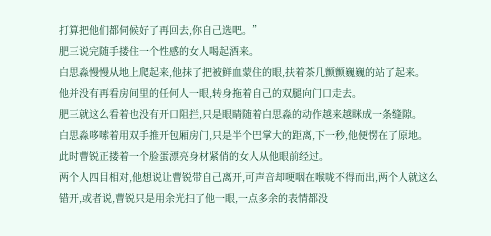打算把他们都伺候好了再回去,你自己选吧。”
肥三说完随手搂住一个性感的女人喝起酒来。
白思淼慢慢从地上爬起来,他抹了把被鲜血蒙住的眼,扶着茶几颤颤巍巍的站了起来。
他并没有再看房间里的任何人一眼,转身拖着自己的双腿向门口走去。
肥三就这么看着也没有开口阻拦,只是眼睛随着白思淼的动作越来越眯成一条缝隙。
白思淼哆嗦着用双手推开包厢房门,只是半个巴掌大的距离,下一秒,他便愣在了原地。
此时曹锐正搂着一个脸蛋漂亮身材紧俏的女人从他眼前经过。
两个人四目相对,他想说让曹锐带自己离开,可声音却哽咽在喉咙不得而出,两个人就这么错开,或者说,曹锐只是用余光扫了他一眼,一点多余的表情都没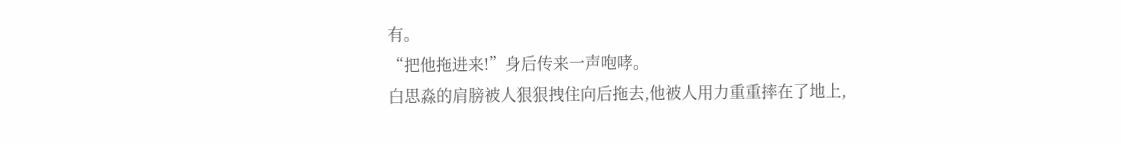有。
“把他拖进来!”身后传来一声咆哮。
白思淼的肩膀被人狠狠拽住向后拖去,他被人用力重重摔在了地上,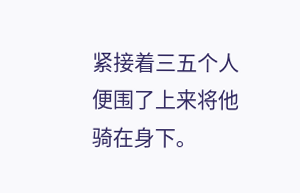紧接着三五个人便围了上来将他骑在身下。